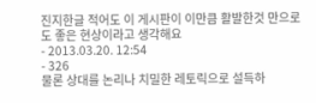진지한글 적어도 이 게시판이 이만큼 활발한것 만으로도 좋은 현상이라고 생각해요
- 2013.03.20. 12:54
- 326
물론 상대를 논리나 치밀한 레토릭으로 설득하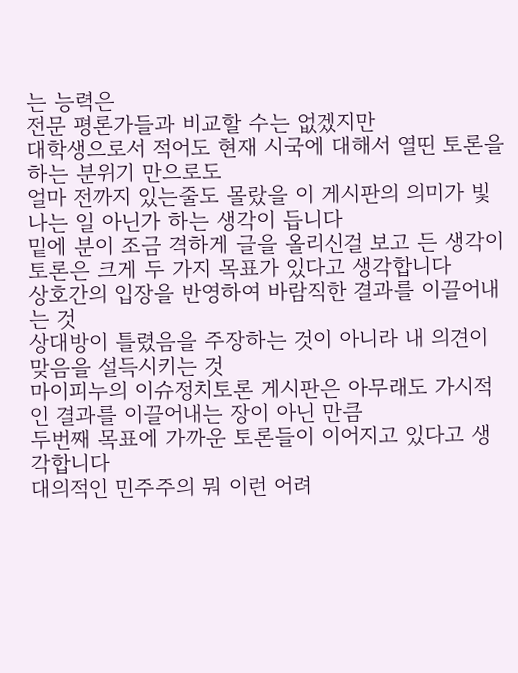는 능력은
전문 평론가들과 비교할 수는 없겠지만
대학생으로서 적어도 현재 시국에 대해서 열띤 토론을 하는 분위기 만으로도
얼마 전까지 있는줄도 몰랐을 이 게시판의 의미가 빛나는 일 아닌가 하는 생각이 듭니다
밑에 분이 조금 격하게 글을 올리신걸 보고 든 생각이
토론은 크게 두 가지 목표가 있다고 생각합니다
상호간의 입장을 반영하여 바람직한 결과를 이끌어내는 것
상대방이 틀렸음을 주장하는 것이 아니라 내 의견이 맞음을 설득시키는 것
마이피누의 이슈정치토론 게시판은 아무래도 가시적인 결과를 이끌어내는 장이 아닌 만큼
두번째 목표에 가까운 토론들이 이어지고 있다고 생각합니다
대의적인 민주주의 뭐 이런 어려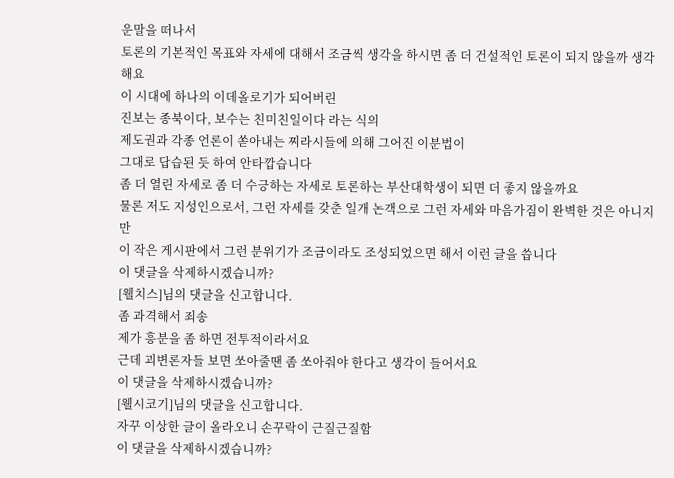운말을 떠나서
토론의 기본적인 목표와 자세에 대해서 조금씩 생각을 하시면 좀 더 건설적인 토론이 되지 않을까 생각해요
이 시대에 하나의 이데올로기가 되어버린
진보는 종북이다, 보수는 친미친일이다 라는 식의
제도권과 각종 언론이 쏟아내는 찌라시들에 의해 그어진 이분법이
그대로 답습된 듯 하여 안타깝습니다
좀 더 열린 자세로 좀 더 수긍하는 자세로 토론하는 부산대학생이 되면 더 좋지 않을까요
물론 저도 지성인으로서, 그런 자세를 갖춘 일개 논객으로 그런 자세와 마음가짐이 완벽한 것은 아니지만
이 작은 게시판에서 그런 분위기가 조금이라도 조성되었으면 해서 이런 글을 씁니다
이 댓글을 삭제하시겠습니까?
[웰치스]님의 댓글을 신고합니다.
좀 과격해서 죄송
제가 흥분을 좀 하면 전투적이라서요
근데 괴변론자들 보면 쏘아줄땐 좀 쏘아줘야 한다고 생각이 들어서요
이 댓글을 삭제하시겠습니까?
[웰시코기]님의 댓글을 신고합니다.
자꾸 이상한 글이 올라오니 손꾸락이 근질근질함
이 댓글을 삭제하시겠습니까?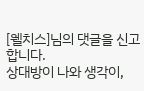[웰치스]님의 댓글을 신고합니다.
상대방이 나와 생각이,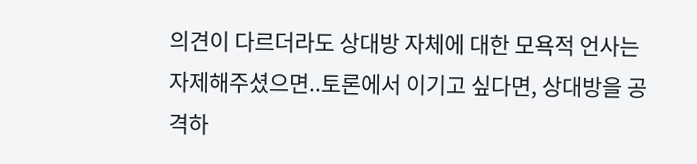의견이 다르더라도 상대방 자체에 대한 모욕적 언사는 자제해주셨으면..토론에서 이기고 싶다면, 상대방을 공격하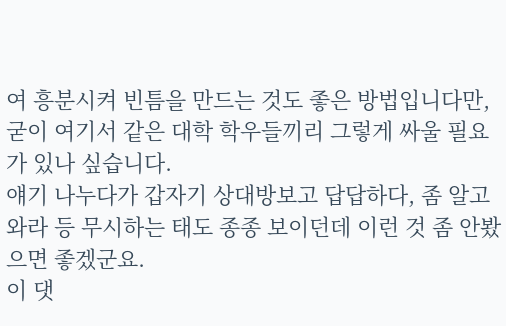여 흥분시켜 빈틈을 만드는 것도 좋은 방법입니다만, 굳이 여기서 같은 대학 학우들끼리 그렇게 싸울 필요가 있나 싶습니다.
얘기 나누다가 갑자기 상대방보고 답답하다, 좀 알고와라 등 무시하는 태도 종종 보이던데 이런 것 좀 안봤으면 좋겠군요.
이 댓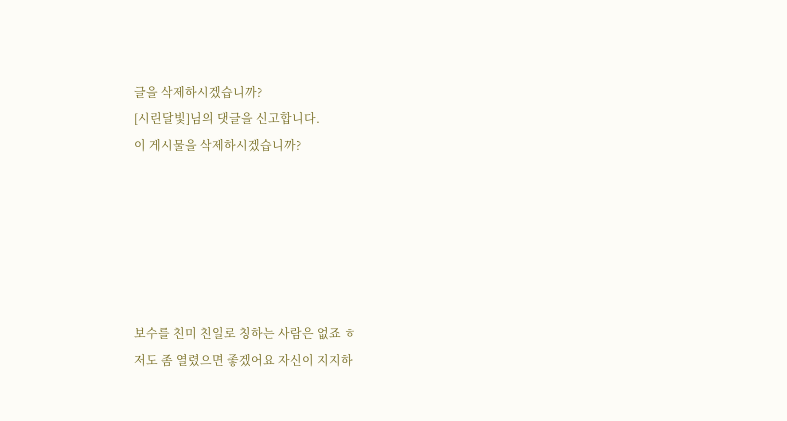글을 삭제하시겠습니까?
[시린달빛]님의 댓글을 신고합니다.
이 게시물을 삭제하시겠습니까?






보수를 친미 친일로 칭하는 사람은 없죠 ㅎ
저도 좀 열렸으면 좋겠어요 자신이 지지하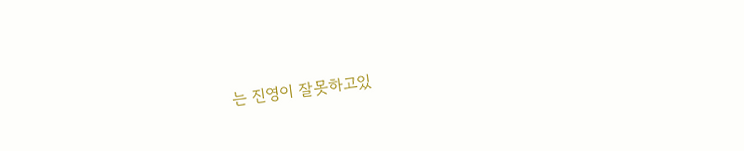는 진영이 잘못하고있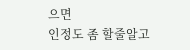으면
인정도 좀 할줄알고